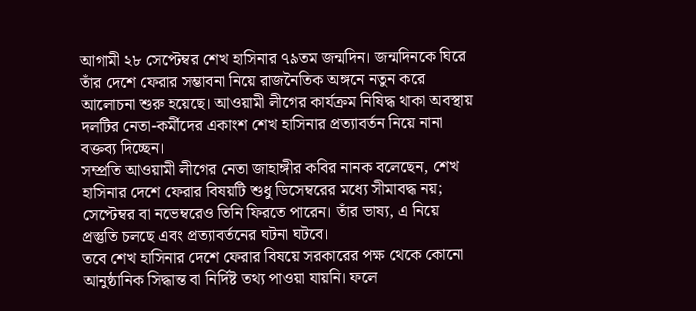আগামী ২৮ সেপ্টেম্বর শেখ হাসিনার ৭৯তম জন্মদিন। জন্মদিনকে ঘিরে তাঁর দেশে ফেরার সম্ভাবনা নিয়ে রাজনৈতিক অঙ্গনে নতুন করে আলোচনা শুরু হয়েছে। আওয়ামী লীগের কার্যক্রম নিষিদ্ধ থাকা অবস্থায় দলটির নেতা-কর্মীদের একাংশ শেখ হাসিনার প্রত্যাবর্তন নিয়ে নানা বক্তব্য দিচ্ছেন।
সম্প্রতি আওয়ামী লীগের নেতা জাহাঙ্গীর কবির নানক বলেছেন, শেখ হাসিনার দেশে ফেরার বিষয়টি শুধু ডিসেম্বরের মধ্যে সীমাবদ্ধ নয়; সেপ্টেম্বর বা নভেম্বরেও তিনি ফিরতে পারেন। তাঁর ভাষ্য, এ নিয়ে প্রস্তুতি চলছে এবং প্রত্যাবর্তনের ঘটনা ঘটবে।
তবে শেখ হাসিনার দেশে ফেরার বিষয়ে সরকারের পক্ষ থেকে কোনো আনুষ্ঠানিক সিদ্ধান্ত বা নির্দিষ্ট তথ্য পাওয়া যায়নি। ফলে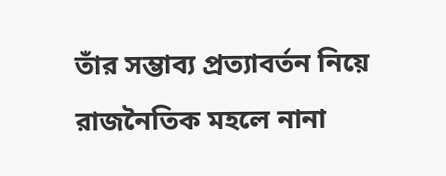তাঁর সম্ভাব্য প্রত্যাবর্তন নিয়ে রাজনৈতিক মহলে নানা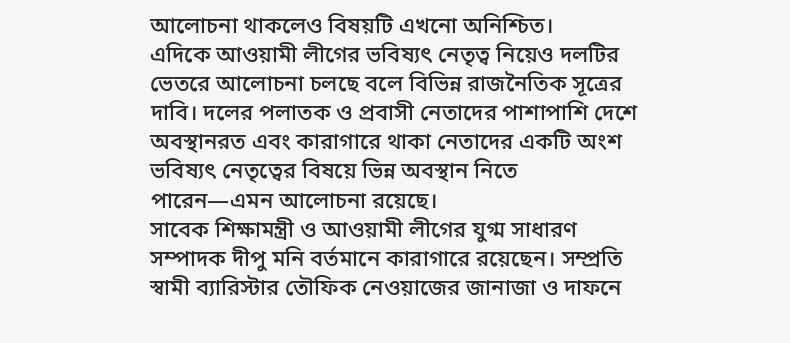আলোচনা থাকলেও বিষয়টি এখনো অনিশ্চিত।
এদিকে আওয়ামী লীগের ভবিষ্যৎ নেতৃত্ব নিয়েও দলটির ভেতরে আলোচনা চলছে বলে বিভিন্ন রাজনৈতিক সূত্রের দাবি। দলের পলাতক ও প্রবাসী নেতাদের পাশাপাশি দেশে অবস্থানরত এবং কারাগারে থাকা নেতাদের একটি অংশ ভবিষ্যৎ নেতৃত্বের বিষয়ে ভিন্ন অবস্থান নিতে পারেন—এমন আলোচনা রয়েছে।
সাবেক শিক্ষামন্ত্রী ও আওয়ামী লীগের যুগ্ম সাধারণ সম্পাদক দীপু মনি বর্তমানে কারাগারে রয়েছেন। সম্প্রতি স্বামী ব্যারিস্টার তৌফিক নেওয়াজের জানাজা ও দাফনে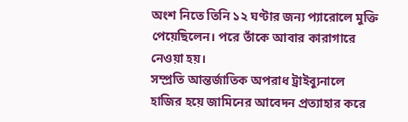অংশ নিতে তিনি ১২ ঘণ্টার জন্য প্যারোলে মুক্তি পেয়েছিলেন। পরে তাঁকে আবার কারাগারে নেওয়া হয়।
সম্প্রতি আন্তর্জাতিক অপরাধ ট্রাইব্যুনালে হাজির হয়ে জামিনের আবেদন প্রত্যাহার করে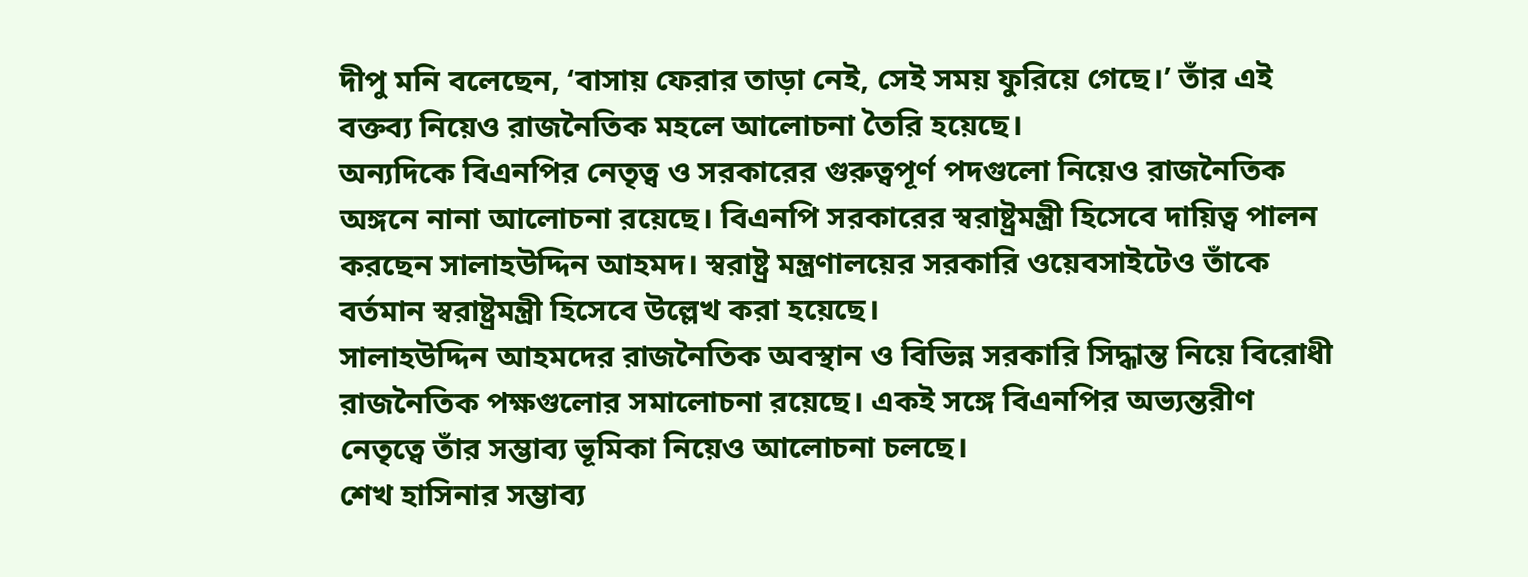দীপু মনি বলেছেন, ‘বাসায় ফেরার তাড়া নেই, সেই সময় ফুরিয়ে গেছে।’ তাঁর এই বক্তব্য নিয়েও রাজনৈতিক মহলে আলোচনা তৈরি হয়েছে।
অন্যদিকে বিএনপির নেতৃত্ব ও সরকারের গুরুত্বপূর্ণ পদগুলো নিয়েও রাজনৈতিক অঙ্গনে নানা আলোচনা রয়েছে। বিএনপি সরকারের স্বরাষ্ট্রমন্ত্রী হিসেবে দায়িত্ব পালন করছেন সালাহউদ্দিন আহমদ। স্বরাষ্ট্র মন্ত্রণালয়ের সরকারি ওয়েবসাইটেও তাঁকে বর্তমান স্বরাষ্ট্রমন্ত্রী হিসেবে উল্লেখ করা হয়েছে।
সালাহউদ্দিন আহমদের রাজনৈতিক অবস্থান ও বিভিন্ন সরকারি সিদ্ধান্ত নিয়ে বিরোধী রাজনৈতিক পক্ষগুলোর সমালোচনা রয়েছে। একই সঙ্গে বিএনপির অভ্যন্তরীণ নেতৃত্বে তাঁর সম্ভাব্য ভূমিকা নিয়েও আলোচনা চলছে।
শেখ হাসিনার সম্ভাব্য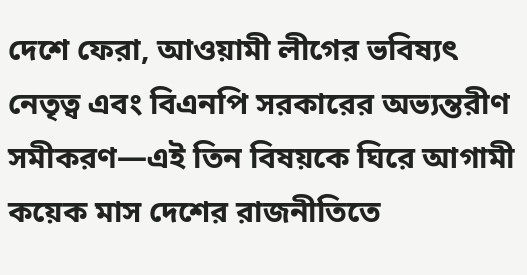দেশে ফেরা, আওয়ামী লীগের ভবিষ্যৎ নেতৃত্ব এবং বিএনপি সরকারের অভ্যন্তরীণ সমীকরণ—এই তিন বিষয়কে ঘিরে আগামী কয়েক মাস দেশের রাজনীতিতে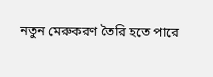নতুন মেরুকরণ তৈরি হতে পারে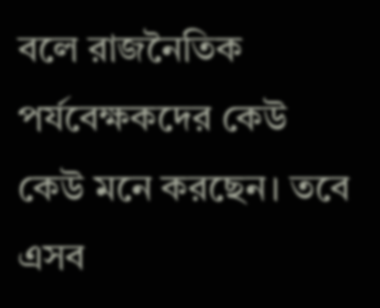বলে রাজনৈতিক পর্যবেক্ষকদের কেউ কেউ মনে করছেন। তবে এসব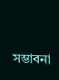সম্ভাবনা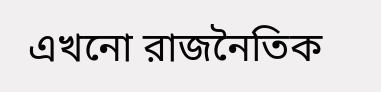এখনো রাজনৈতিক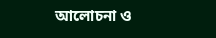আলোচনা ও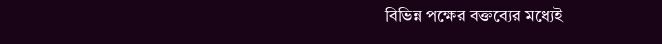বিভিন্ন পক্ষের বক্তব্যের মধ্যেই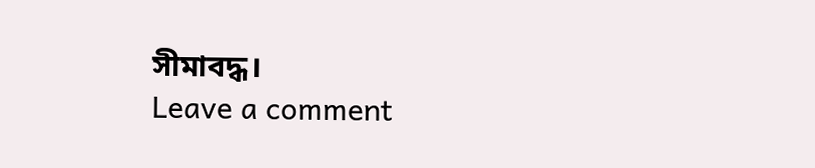সীমাবদ্ধ।
Leave a comment